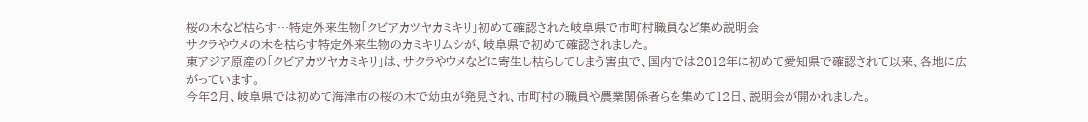桜の木など枯らす…特定外来生物「クビアカツヤカミキリ」初めて確認された岐阜県で市町村職員など集め説明会
サクラやウメの木を枯らす特定外来生物のカミキリムシが、岐阜県で初めて確認されました。
東アジア原産の「クビアカツヤカミキリ」は、サクラやウメなどに寄生し枯らしてしまう害虫で、国内では2012年に初めて愛知県で確認されて以来、各地に広がっています。
今年2月、岐阜県では初めて海津市の桜の木で幼虫が発見され、市町村の職員や農業関係者らを集めて12日、説明会が開かれました。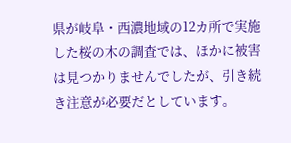県が岐阜・西濃地域の12カ所で実施した桜の木の調査では、ほかに被害は見つかりませんでしたが、引き続き注意が必要だとしています。